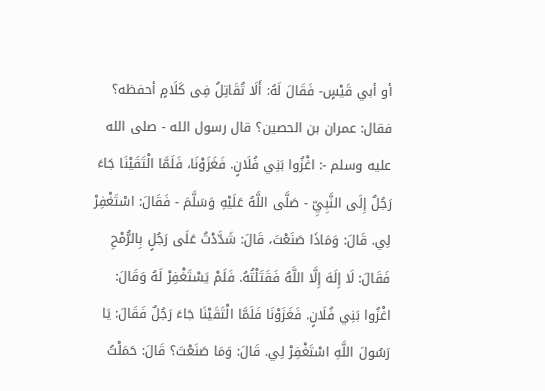أو أبي قَيْسٍ- فَقَالَ لَهُ: أَلَا تُقَاتِلُ فِى كَلَامٍ أحفظه؟ فقال: عمران بن الحصين؟ قال رسول الله - صلى الله عليه وسلم -: اغْزُوا بَنِي فُلَانٍ. فَغَزَوْنَا، فَلَمَّا الْتَقَيْنَا جَاءَ رَجُلٌ إِلَى النَّبِيِّ - صَلَّى اللَّهُ عَلَيْهِ وَسَلَّمَ - فَقَالَ: اسْتَغْفِرْ لِي. قَالَ: وَمَاذَا صَنَعْتَ، قَالَ: شَدَّدْتُ عَلَى رَجُلٍ بِالرُّمْحِ فَقَالَ: لَا إِلَهَ إِلَّا اللَّهُ فَقَتَلْتُهُ. فَلَمْ يَسْتَغْفِرْ لَهُ وَقَالَ: اغْزُوا بَنِي فُلَانٍ. فَغَزَوْنَا فَلَمَّا الْتَقَيْنَا جَاءَ رَجُلٌ فَقَالَ: يَا رَسُولَ اللَّهِ اسْتَغْفِرْ لِي. قَالَ: وَمَا صَنَعْتَ؟ قَالَ: حَمَلْتُ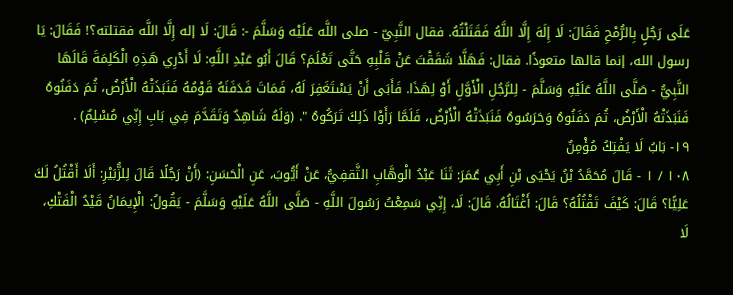عَلَى رَجُلٍ بِالرُّمْحِ فَقَالَ: لَا إِلَهَ إِلَّا اللَّهُ فَقَتَلْتُهُ. فقال النَّبِيّ - صلى اللَّه عَلَيْه وَسَلَّمَ -: قَالَ: لَا إله إِلَّا اللَّه فقتلته؟! فَقَالَ: يَا رسول الله، إنما قالها متعوذًا. فقال: فَهَلَّا شَقَقْتَ عَنْ قَلْبِهِ حَتَّى تَعْلَمَ؟ قَالَ أَبُو عَبْدِ اللَّهِ: لَا أَدْرِي هَذِهِ الْكَلِمَةَ قَالَهَا النَّبِيُّ - صَلَّى اللَّهُ عَلَيْهِ وَسَلَّمَ - لِلرَّجُلِ الْأَوَّلِ أَوْ لِهَذَا. فَأَبَى أَنْ يَسْتَغَفِرَ لَهُ، فَمَاتَ فَدَفَنَهُ قَوْمُهُ فَنَبَذَتْهُ الْأَرْضُ، ثُمَ دَفَنُوهُ فَنَبَذَتْهُ الْأَرْضُ، ثُمَ دَفَنُوهُ وَحَرَسُوهُ فَنَبَذَتْهُ الْأَرْضُ، فَلَمَّا رَأَوْا ذَلِكَ تَرَكُوهُ ". (وَلَهُ شَاهِدٌ وَتَقَدَّمَ فِي بَابِ إِنِّي مُسْلِمٌ) .
١٩- بَابُ لَا يَفْتِكُ مُؤْمِنٌ
١٠٨ / ١ - قَالَ مُحَمَّدُ بْنُ يَحْيَى بْنِ أَبِي عُمَرَ: ثَنَا عَبْدُ الْوهَّابِ الثَّقفِيُّ، عَنْ أَيُّوبَ، عَنِ الْحَسَنِ: (أَنْ رَجُلًا قَالَ لِلزُّبَيْرِ: أَلَا أَقْتُلُ لَكَ عَلِيًّا؟ قَالَ: كَيْفَ تَقْتُلُهُ؟ قَالَ: أَغْتَالُهُ. قَالَ: لَا، إِنِّي سَمِعْتُ رَسُولَ اللَّهِ - صَلَّى اللَّهُ عَلَيْهِ وَسَلَّمَ - يَقُولُ: الْإِيمَانُ قَيْدُ الْفَتْكِ، لَا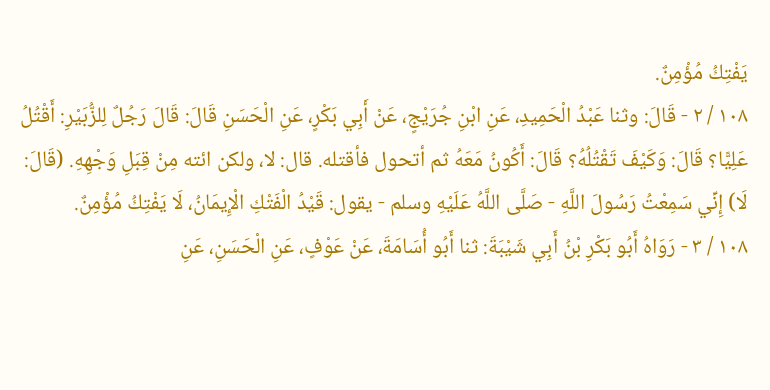يَفْتِكُ مُؤْمِنٌ.
١٠٨ / ٢ - قَالَ: وثنا عَبْدُ الْحَمِيدِ، عَنِ ابْنِ جُرَيْجٍ، عَنْ أَبِي بَكْرٍ، عَنِ الْحَسَنِ قَالَ: قَالَ رَجُلٌ لِلزُّبَيْرِ: أَقْتُلُ عَلِيًّا؟ قَالَ: وَكَيْفَ تَقْتُلُهُ؟ قَالَ: أَكُونُ مَعَهُ ثم أتحول فأقتله. قال: لا، ولكن ائته مِنْ قِبَلِ وَجْهِهِ. (قَالَ: لَا) إِنِّي سَمِعْتُ رَسُولَ اللَّهِ - صَلَّى اللَّهُ عَلَيْهِ وسلم - يقول: قَيْدُ الْفَتْكِ الْإِيمَانُ، لَا يَفْتِكُ مُؤْمِنٌ.
١٠٨ / ٣ - رَوَاهُ أَبُو بَكْرِ بْنُ أَبِي شَيْبَةَ: ثنا أَبُو أُسَامَةَ، عَنْ عَوْفٍ، عَنِ الْحَسَنِ، عَنِ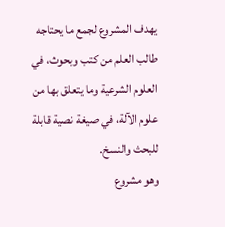يهدف المشروع لجمع ما يحتاجه طالب العلم من كتب وبحوث، في العلوم الشرعية وما يتعلق بها من علوم الآلة، في صيغة نصية قابلة للبحث والنسخ.
وهو مشروع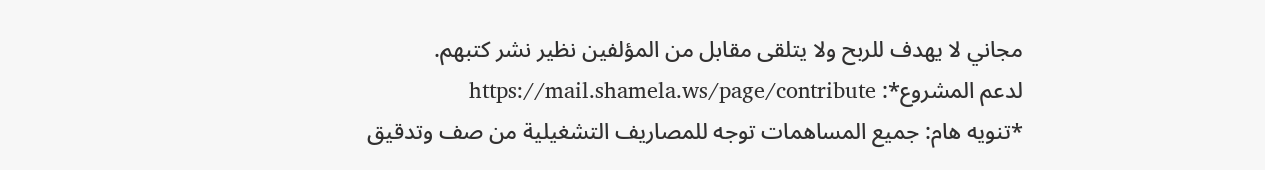مجاني لا يهدف للربح ولا يتلقى مقابل من المؤلفين نظير نشر كتبهم.
لدعم المشروع*: https://mail.shamela.ws/page/contribute
*تنويه هام: جميع المساهمات توجه للمصاريف التشغيلية من صف وتدقيق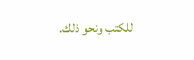للكتب ونحو ذلك.